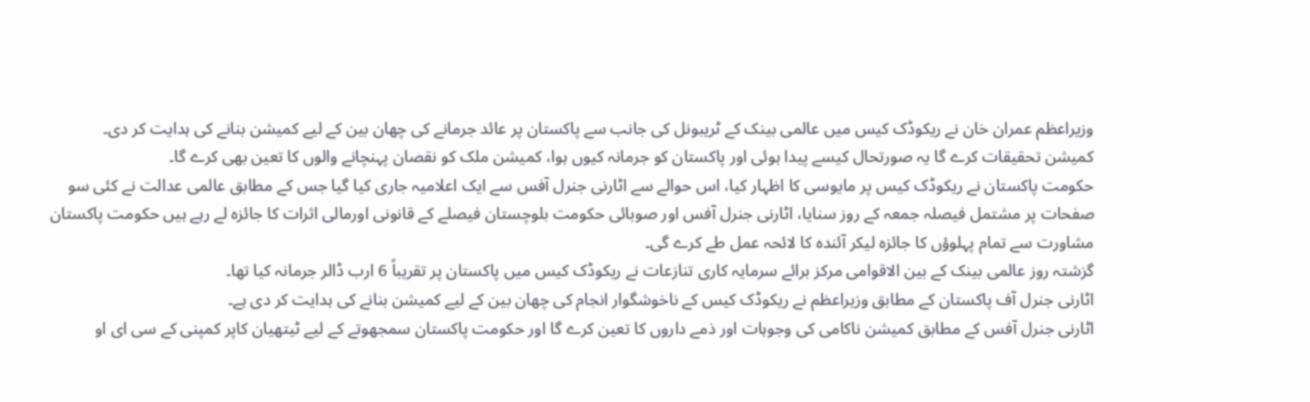وزیراعظم عمران خان نے ریکوڈک کیس میں عالمی بینک کے ٹریبونل کی جانب سے پاکستان پر عائد جرمانے کی چھان بین کے لیے کمیشن بنانے کی ہدایت کر دی۔
کمیشن تحقیقات کرے گا یہ صورتحال کیسے پیدا ہوئی اور پاکستان کو جرمانہ کیوں ہوا، کمیشن ملک کو نقصان پہنچانے والوں کا تعین بھی کرے گا۔
حکومت پاکستان نے ریکوڈک کیس پر مایوسی کا اظہار کیا، اس حوالے سے اٹارنی جنرل آفس سے ایک اعلامیہ جاری کیا گیا جس کے مطابق عالمی عدالت نے کئی سو صفحات پر مشتمل فیصلہ جمعہ کے روز سنایا، اٹارنی جنرل آفس اور صوبائی حکومت بلوچستان فیصلے کے قانونی اورمالی اثرات کا جائزہ لے رہے ہیں حکومت پاکستان مشاورت سے تمام پہلوؤں کا جائزہ لیکر آئندہ کا لائحہ عمل طے کرے گی۔
گزشتہ روز عالمی بینک کے بین الاقوامی مرکز برائے سرمایہ کاری تنازعات نے ریکوڈک کیس میں پاکستان پر تقریباً 6 ارب ڈالر جرمانہ کیا تھا۔
اٹارنی جنرل آف پاکستان کے مطابق وزیراعظم نے ریکوڈک کیس کے ناخوشگوار انجام کی چھان بین کے لیے کمیشن بنانے کی ہدایت کر دی ہے۔
اٹارنی جنرل آفس کے مطابق کمیشن ناکامی کی وجوہات اور ذمے داروں کا تعین کرے گا اور حکومت پاکستان سمجھوتے کے لیے ٹیتھیان کاپر کمپنی کے سی ای او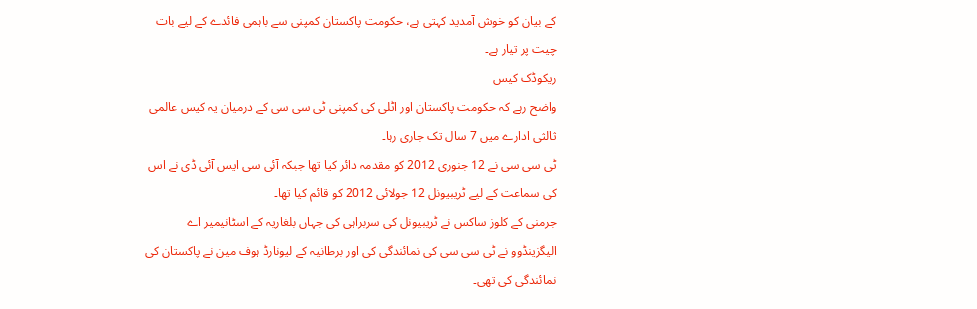کے بیان کو خوش آمدید کہتی ہے، حکومت پاکستان کمپنی سے باہمی فائدے کے لیے بات چیت پر تیار ہے۔
ریکوڈک کیس
واضح رہے کہ حکومت پاکستان اور اٹلی کی کمپنی ٹی سی سی کے درمیان یہ کیس عالمی ثالثی ادارے میں 7 سال تک جاری رہا۔
ٹی سی سی نے 12 جنوری 2012 کو مقدمہ دائر کیا تھا جبکہ آئی سی ایس آئی ڈی نے اس کی سماعت کے لیے ٹریبیونل 12 جولائی 2012 کو قائم کیا تھا۔
جرمنی کے کلوز ساکس نے ٹریبیونل کی سربراہی کی جہاں بلغاریہ کے اسٹانیمیر اے الیگزینڈوو نے ٹی سی سی کی نمائندگی کی اور برطانیہ کے لیونارڈ ہوف مین نے پاکستان کی نمائندگی کی تھی۔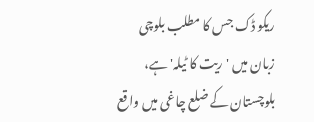ریکو ڈک جس کا مطلب بلوچی زبان میں 'ریت کا ٹیلہ' ہے، بلوچستان کے ضلع چاغی میں واقع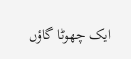ایک چھوٹا گاؤں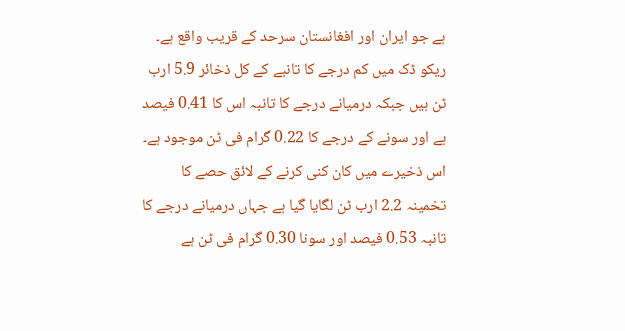ہے جو ایران اور افغانستان سرحد کے قریب واقع ہے۔
ریکو ڈک میں کم درجے کا تانبے کے کل ذخائر 5.9 ارب ٹن ہیں جبکہ درمیانے درجے کا تانبہ اس کا 0.41 فیصد ہے اور سونے کے درجے کا 0.22 گرام فی ٹن موجود ہے۔
اس ذخیرے میں کان کنی کرنے کے لائق حصے کا تخمینہ 2.2 ارب ٹن لگایا گیا ہے جہاں درمیانے درجے کا تانبہ 0.53 فیصد اور سونا 0.30 گرام فی ٹن ہے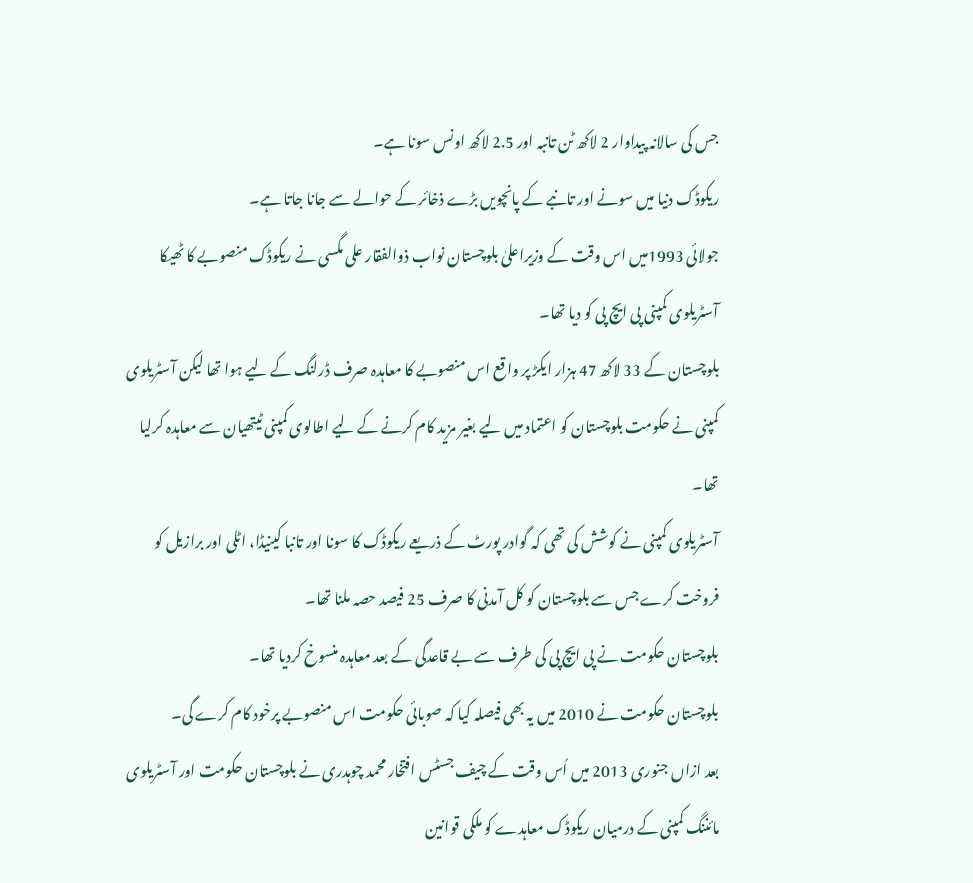جس کی سالانہ پیداوار 2 لاکھ ٹن تانبہ اور 2.5 لاکھ اونس سونا ہے۔
ریکوڈک دنیا میں سونے اور تانبے کے پانچویں بڑے ذخائر کے حوالے سے جانا جاتا ہے۔
جولائی 1993میں اس وقت کے وزیراعلیٰ بلوچستان نواب ذوالفقار علی مگسی نے ریکوڈک منصوبے کا ٹھیکا آسٹریلوی کمپنی پی ایچ پی کو دیا تھا۔
بلوچستان کے 33 لاکھ 47 ہزار ایکڑ پر واقع اس منصوبے کا معاہدہ صرف ڈرلنگ کے لیے ہوا تھا لیکن آسٹریلوی کمپنی نے حکومت بلوچستان کو اعتماد میں لیے بغیر مزید کام کرنے کے لیے اطالوی کمپنی ٹیتھیان سے معاہدہ کرلیا تھا۔
آسٹریلوی کمپنی نے کوشش کی تھی کہ گوادر پورٹ کے ذریعے ریکوڈک کا سونا اور تانبا کینیڈا، اٹلی اور برازیل کو فروخت کرے جس سے بلوچستان کو کل آمدنی کا صرف 25 فیصد حصہ ملنا تھا۔
بلوچستان حکومت نے پی ایچ پی کی طرف سے بے قاعدگی کے بعد معاہدہ منسوخ کردیا تھا۔
بلوچستان حکومت نے 2010 میں یہ بھی فیصلہ کیا کہ صوبائی حکومت اس منصوبے پرخود کام کرے گی۔
بعد ازاں جنوری 2013 میں اُس وقت کے چیف جسٹس افتخار محمد چوہدری نے بلوچستان حکومت اور آسٹریلوی مائننگ کمپنی کے درمیان ریکوڈک معاہدے کو ملکی قوانین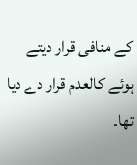کے منافی قرار دیتے ہوئے کالعدم قرار دے دیا تھا۔